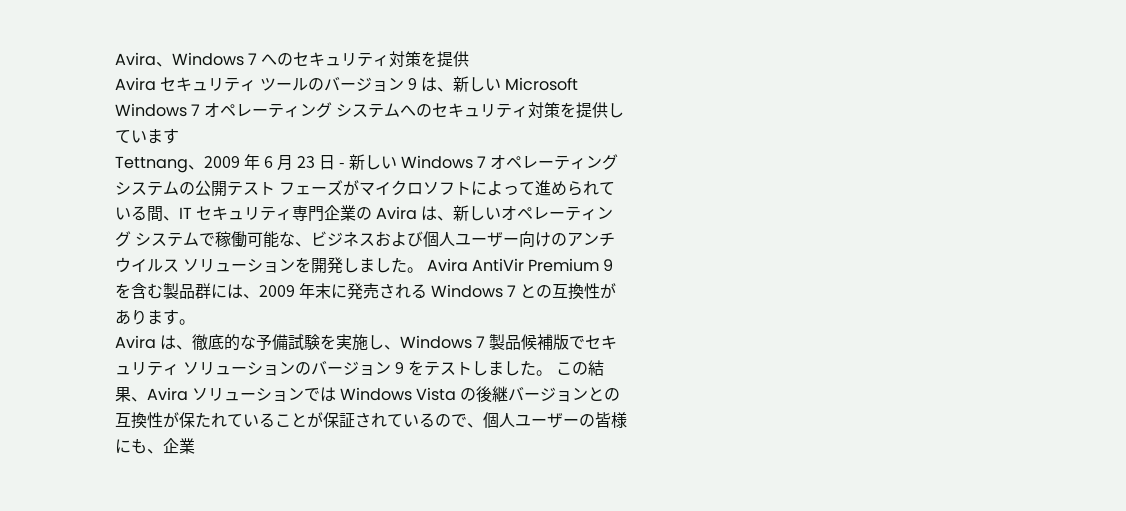Avira、Windows 7 へのセキュリティ対策を提供
Avira セキュリティ ツールのバージョン 9 は、新しい Microsoft Windows 7 オペレーティング システムへのセキュリティ対策を提供しています
Tettnang、2009 年 6 月 23 日 - 新しい Windows 7 オペレーティング システムの公開テスト フェーズがマイクロソフトによって進められている間、IT セキュリティ専門企業の Avira は、新しいオペレーティング システムで稼働可能な、ビジネスおよび個人ユーザー向けのアンチウイルス ソリューションを開発しました。 Avira AntiVir Premium 9 を含む製品群には、2009 年末に発売される Windows 7 との互換性があります。
Avira は、徹底的な予備試験を実施し、Windows 7 製品候補版でセキュリティ ソリューションのバージョン 9 をテストしました。 この結果、Avira ソリューションでは Windows Vista の後継バージョンとの互換性が保たれていることが保証されているので、個人ユーザーの皆様にも、企業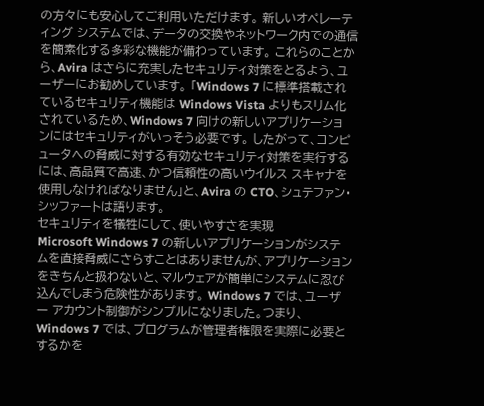の方々にも安心してご利用いただけます。 新しいオペレーティング システムでは、データの交換やネットワーク内での通信を簡素化する多彩な機能が備わっています。 これらのことから、Avira はさらに充実したセキュリティ対策をとるよう、ユーザーにお勧めしています。 「Windows 7 に標準搭載されているセキュリティ機能は Windows Vista よりもスリム化されているため、Windows 7 向けの新しいアプリケーションにはセキュリティがいっそう必要です。 したがって、コンピュータへの脅威に対する有効なセキュリティ対策を実行するには、高品質で高速、かつ信頼性の高いウイルス スキャナを使用しなければなりません」と、Avira の CTO、シュテファン・シッファートは語ります。
セキュリティを犠牲にして、使いやすさを実現
Microsoft Windows 7 の新しいアプリケーションがシステムを直接脅威にさらすことはありませんが、アプリケーションをきちんと扱わないと、マルウェアが簡単にシステムに忍び込んでしまう危険性があります。 Windows 7 では、ユーザー アカウント制御がシンプルになりました。つまり、Windows 7 では、プログラムが管理者権限を実際に必要とするかを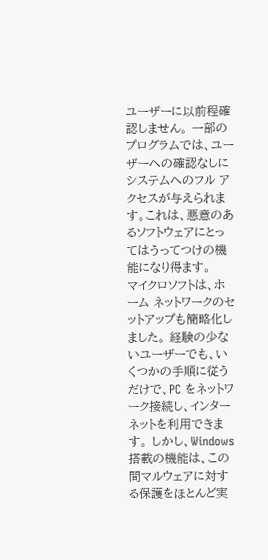ユーザーに以前程確認しません。 一部のプログラムでは、ユーザーへの確認なしにシステムへのフル アクセスが与えられます。これは、悪意のあるソフトウェアにとってはうってつけの機能になり得ます。
マイクロソフトは、ホーム ネットワークのセットアップも簡略化しました。 経験の少ないユーザーでも、いくつかの手順に従うだけで、PC をネットワーク接続し、インターネットを利用できます。 しかし、Windows 搭載の機能は、この間マルウェアに対する保護をほとんど実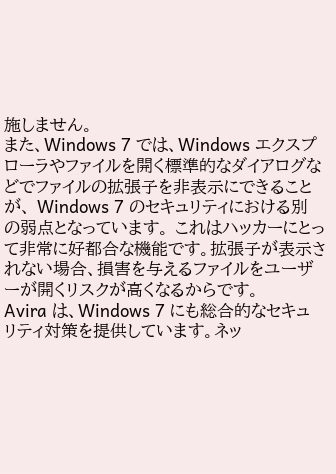施しません。
また、Windows 7 では、Windows エクスプローラやファイルを開く標準的なダイアログなどでファイルの拡張子を非表示にできることが、 Windows 7 のセキュリティにおける別の弱点となっています。 これはハッカーにとって非常に好都合な機能です。拡張子が表示されない場合、損害を与えるファイルをユーザーが開くリスクが高くなるからです。
Avira は、Windows 7 にも総合的なセキュリティ対策を提供しています。ネッ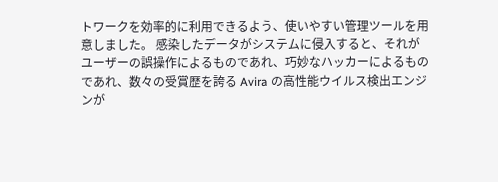トワークを効率的に利用できるよう、使いやすい管理ツールを用意しました。 感染したデータがシステムに侵入すると、それがユーザーの誤操作によるものであれ、巧妙なハッカーによるものであれ、数々の受賞歴を誇る Avira の高性能ウイルス検出エンジンが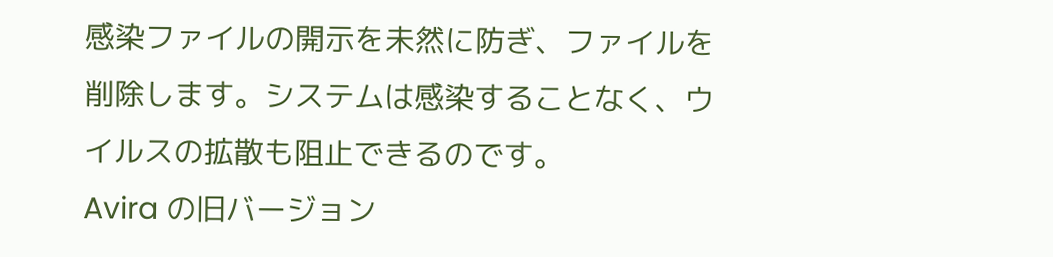感染ファイルの開示を未然に防ぎ、ファイルを削除します。システムは感染することなく、ウイルスの拡散も阻止できるのです。
Avira の旧バージョン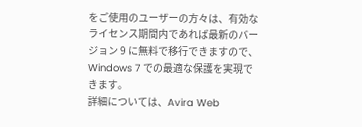をご使用のユーザーの方々は、有効なライセンス期間内であれば最新のバージョン 9 に無料で移行できますので、Windows 7 での最適な保護を実現できます。
詳細については、Avira Web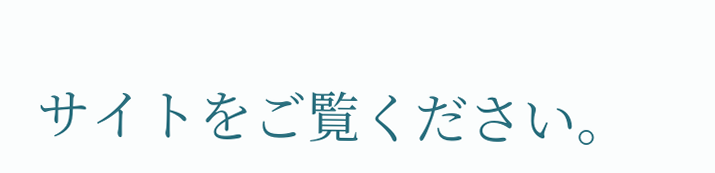サイトをご覧ください。